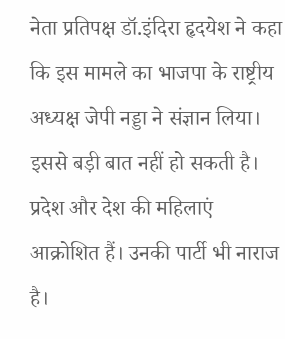नेता प्रतिपक्ष डॉ.इंदिरा हृदयेश ने कहा कि इस मामले का भाजपा के राष्ट्रीय अध्यक्ष जेपी नड्डा ने संज्ञान लिया। इससे बड़ी बात नहीं हो सकती है। प्रदेश और देश की महिलाएं आक्रोशित हैं। उनकी पार्टी भी नाराज है।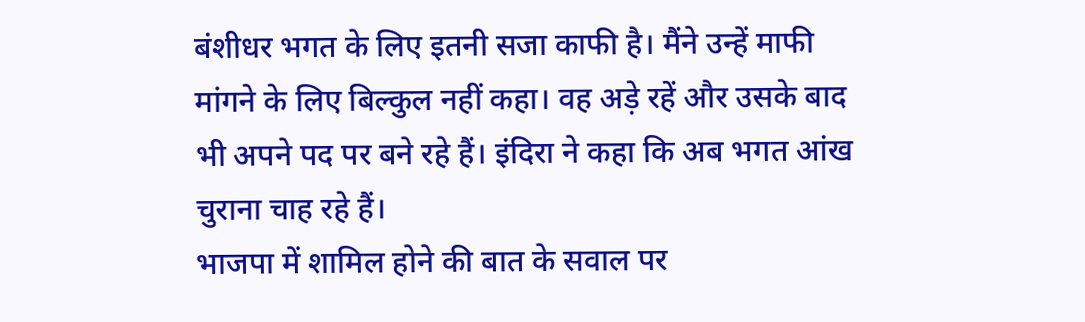बंशीधर भगत के लिए इतनी सजा काफी है। मैंने उन्हें माफी मांगने के लिए बिल्कुल नहीं कहा। वह अड़े रहें और उसके बाद भी अपने पद पर बने रहे हैं। इंदिरा ने कहा कि अब भगत आंख चुराना चाह रहे हैं।
भाजपा में शामिल होने की बात के सवाल पर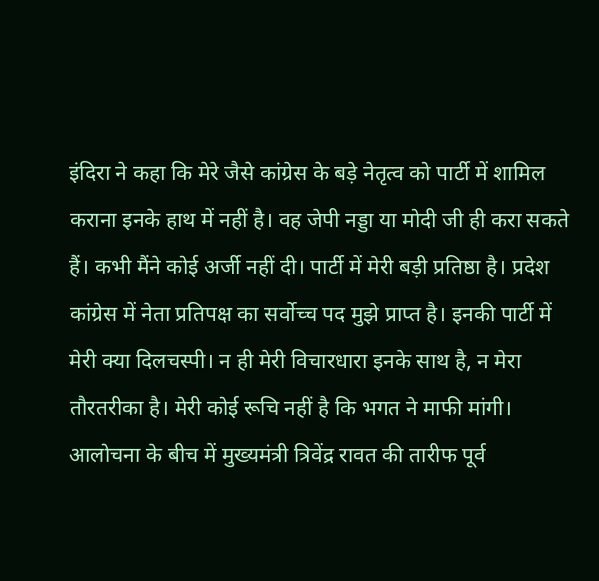इंदिरा ने कहा कि मेरे जैसे कांग्रेस के बड़े नेतृत्व को पार्टी में शामिल कराना इनके हाथ में नहीं है। वह जेपी नड्डा या मोदी जी ही करा सकते हैं। कभी मैंने कोई अर्जी नहीं दी। पार्टी में मेरी बड़ी प्रतिष्ठा है। प्रदेश कांग्रेस में नेता प्रतिपक्ष का सर्वोच्च पद मुझे प्राप्त है। इनकी पार्टी में मेरी क्या दिलचस्पी। न ही मेरी विचारधारा इनके साथ है, न मेरा तौरतरीका है। मेरी कोई रूचि नहीं है कि भगत ने माफी मांगी।
आलोचना के बीच में मुख्यमंत्री त्रिवेंद्र रावत की तारीफ पूर्व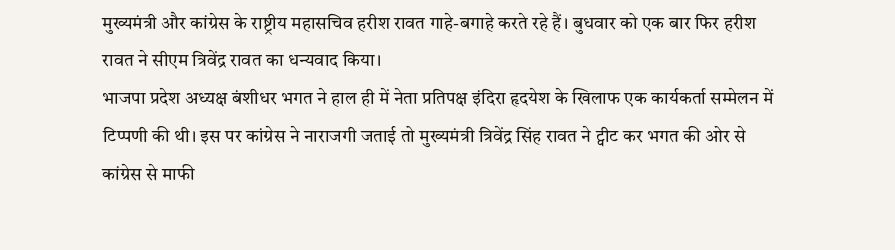मुख्यमंत्री और कांग्रेस के राष्ट्रीय महासचिव हरीश रावत गाहे-बगाहे करते रहे हैं। बुधवार को एक बार फिर हरीश रावत ने सीएम त्रिवेंद्र रावत का धन्यवाद किया।
भाजपा प्रदेश अध्यक्ष बंशीधर भगत ने हाल ही में नेता प्रतिपक्ष इंदिरा हृदयेश के खिलाफ एक कार्यकर्ता सम्मेलन में टिप्पणी की थी। इस पर कांग्रेस ने नाराजगी जताई तो मुख्यमंत्री त्रिवेंद्र सिंह रावत ने ट्वीट कर भगत की ओर से कांग्रेस से माफी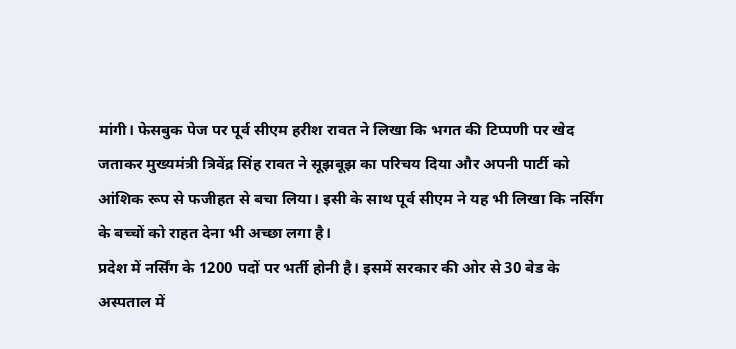मांगी। फेसबुक पेज पर पूर्व सीएम हरीश रावत ने लिखा कि भगत की टिप्पणी पर खेद जताकर मुख्यमंत्री त्रिवेंद्र सिंह रावत ने सूझबूझ का परिचय दिया और अपनी पार्टी को आंशिक रूप से फजीहत से बचा लिया। इसी के साथ पूर्व सीएम ने यह भी लिखा कि नर्सिंग के बच्चों को राहत देना भी अच्छा लगा है।
प्रदेश में नर्सिंग के 1200 पदों पर भर्ती होनी है। इसमें सरकार की ओर से 30 बेड के अस्पताल में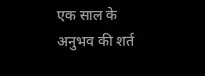एक साल के अनुभव की शर्त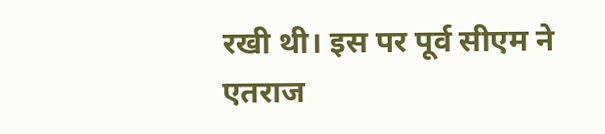रखी थी। इस पर पूर्व सीएम ने एतराज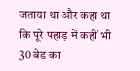जताया था और कहा था कि पूरे पहाड़ में कहीं भी 30 बेड का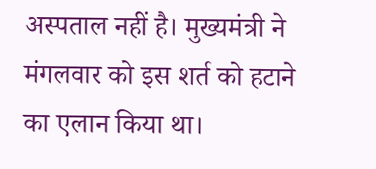अस्पताल नहीं है। मुख्यमंत्री ने मंगलवार को इस शर्त को हटाने का एलान किया था।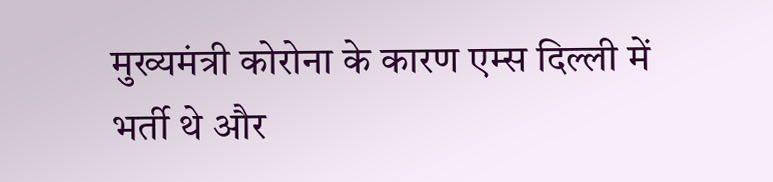मुख्यमंत्री कोरोना के कारण एम्स दिल्ली में भर्ती थे और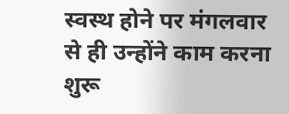स्वस्थ होने पर मंगलवार से ही उन्होंने काम करना शुरू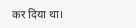कर दिया था।